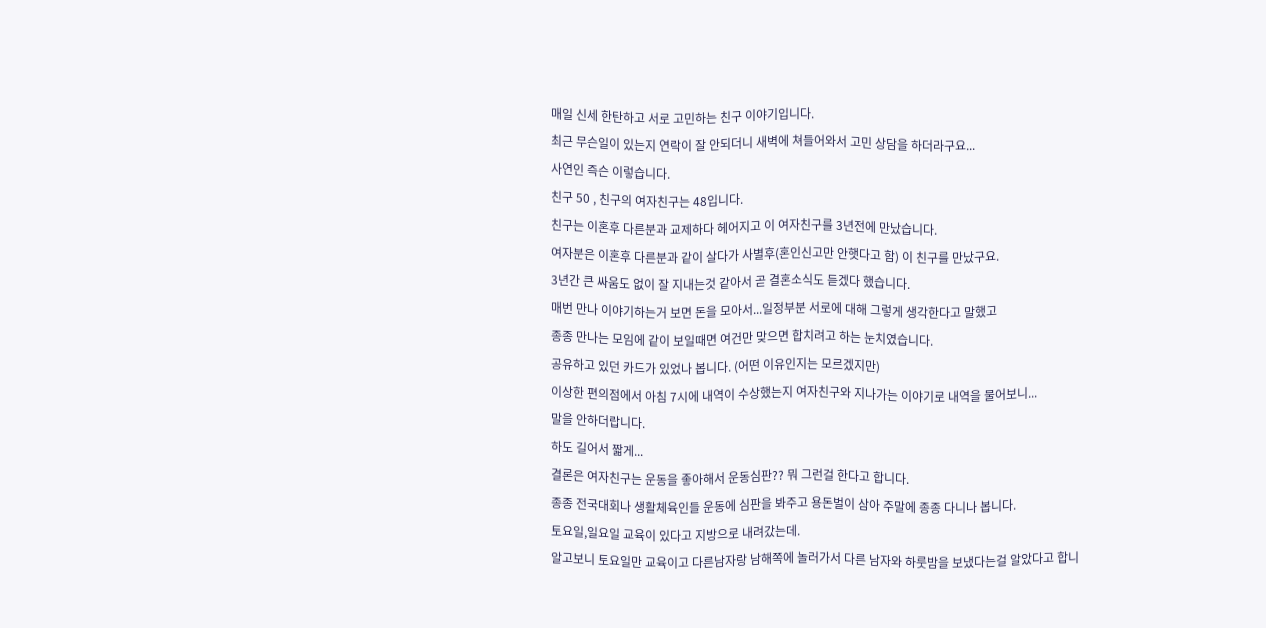매일 신세 한탄하고 서로 고민하는 친구 이야기입니다.
최근 무슨일이 있는지 연락이 잘 안되더니 새벽에 쳐들어와서 고민 상담을 하더라구요...
사연인 즉슨 이렇습니다.
친구 50 , 친구의 여자친구는 48입니다.
친구는 이혼후 다른분과 교제하다 헤어지고 이 여자친구를 3년전에 만났습니다.
여자분은 이혼후 다른분과 같이 살다가 사별후(혼인신고만 안햇다고 함) 이 친구를 만났구요.
3년간 큰 싸움도 없이 잘 지내는것 같아서 곧 결혼소식도 듣겠다 했습니다.
매번 만나 이야기하는거 보면 돈을 모아서...일정부분 서로에 대해 그렇게 생각한다고 말했고
종종 만나는 모임에 같이 보일때면 여건만 맞으면 합치려고 하는 눈치였습니다.
공유하고 있던 카드가 있었나 봅니다. (어떤 이유인지는 모르겠지만)
이상한 편의점에서 아침 7시에 내역이 수상했는지 여자친구와 지나가는 이야기로 내역을 물어보니...
말을 안하더랍니다.
하도 길어서 짧게...
결론은 여자친구는 운동을 좋아해서 운동심판?? 뭐 그런걸 한다고 합니다.
종종 전국대회나 생활체육인들 운동에 심판을 봐주고 용돈벌이 삼아 주말에 종종 다니나 봅니다.
토요일,일요일 교육이 있다고 지방으로 내려갔는데.
알고보니 토요일만 교육이고 다른남자랑 남해쪽에 놀러가서 다른 남자와 하룻밤을 보냈다는걸 알았다고 합니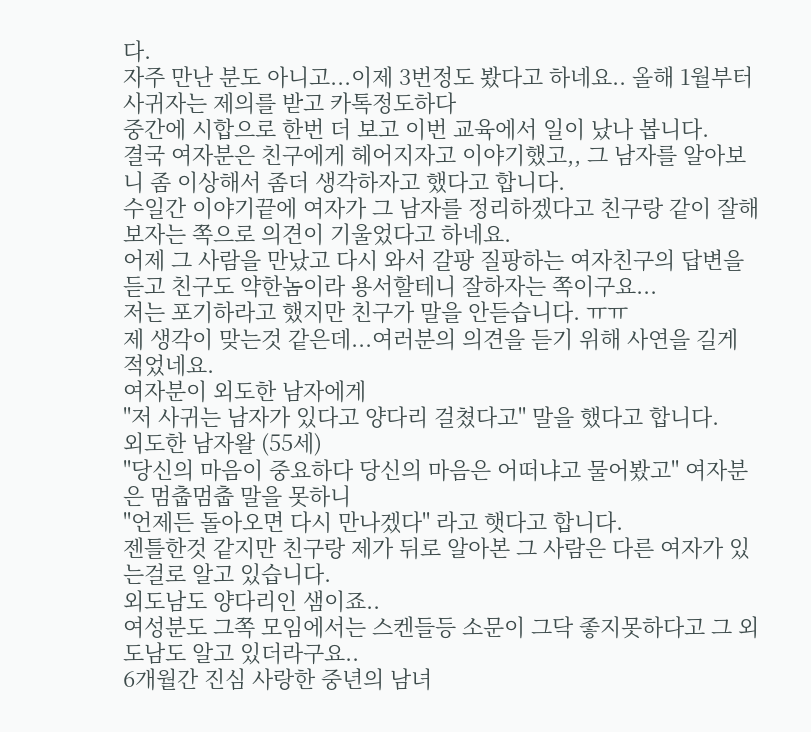다.
자주 만난 분도 아니고...이제 3번정도 봤다고 하네요.. 올해 1월부터 사귀자는 제의를 받고 카톡정도하다
중간에 시합으로 한번 더 보고 이번 교육에서 일이 났나 봅니다.
결국 여자분은 친구에게 헤어지자고 이야기했고,, 그 남자를 알아보니 좀 이상해서 좀더 생각하자고 했다고 합니다.
수일간 이야기끝에 여자가 그 남자를 정리하겠다고 친구랑 같이 잘해보자는 쪽으로 의견이 기울었다고 하네요.
어제 그 사람을 만났고 다시 와서 갈팡 질팡하는 여자친구의 답변을 듣고 친구도 약한놈이라 용서할테니 잘하자는 쪽이구요...
저는 포기하라고 했지만 친구가 말을 안듣습니다. ㅠㅠ
제 생각이 맞는것 같은데...여러분의 의견을 듣기 위해 사연을 길게 적었네요.
여자분이 외도한 남자에게
"저 사귀는 남자가 있다고 양다리 걸쳤다고" 말을 했다고 합니다.
외도한 남자왈 (55세)
"당신의 마음이 중요하다 당신의 마음은 어떠냐고 물어봤고" 여자분은 멈춥멈춥 말을 못하니
"언제든 돌아오면 다시 만나겠다" 라고 햇다고 합니다.
젠틀한것 같지만 친구랑 제가 뒤로 알아본 그 사람은 다른 여자가 있는걸로 알고 있습니다.
외도남도 양다리인 샘이죠..
여성분도 그쪽 모임에서는 스켄들등 소문이 그닥 좋지못하다고 그 외도남도 알고 있더라구요..
6개월간 진심 사랑한 중년의 남녀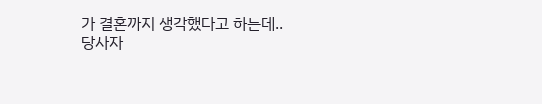가 결혼까지 생각했다고 하는데..
당사자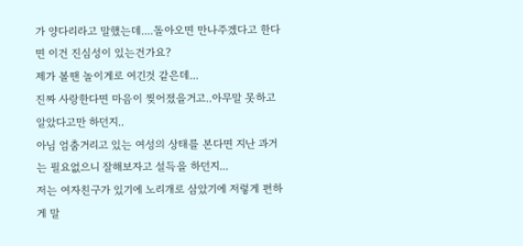가 양다리라고 말했는데....돌아오면 만나주겠다고 한다면 이건 진심성이 있는건가요?
제가 볼땐 놀이게로 여긴것 같은데...
진짜 사랑한다면 마음이 찢어졌을거고..아무말 못하고 알았다고만 하던지..
아님 엄춤거리고 있는 여성의 상태를 본다면 지난 과거는 필요없으니 잘해보자고 설득을 하던지...
저는 여자친구가 있기에 노리개로 삼았기에 저렇게 편하게 말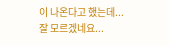이 나온다고 했는데...
잘 모르겠네요...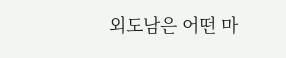외도남은 어떤 마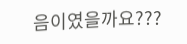음이였을까요???